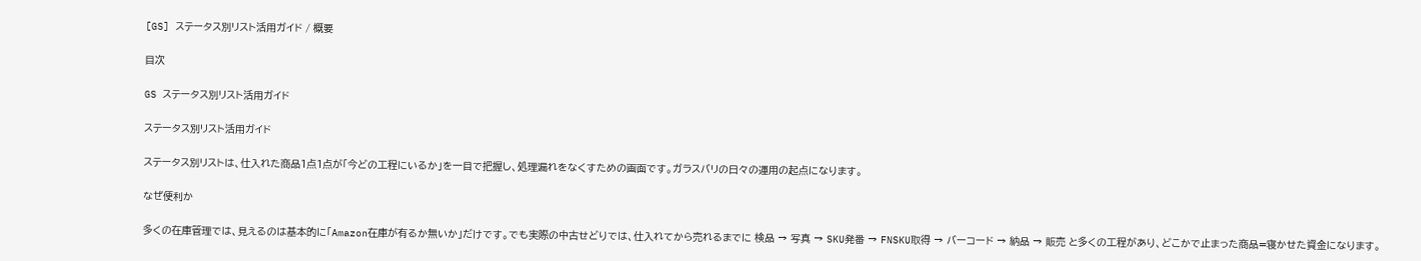[GS] ステータス別リスト活用ガイド / 概要

目次

GS ステータス別リスト活用ガイド

ステータス別リスト活用ガイド

ステータス別リストは、仕入れた商品1点1点が「今どの工程にいるか」を一目で把握し、処理漏れをなくすための画面です。ガラスバリの日々の運用の起点になります。

なぜ便利か

多くの在庫管理では、見えるのは基本的に「Amazon在庫が有るか無いか」だけです。でも実際の中古せどりでは、仕入れてから売れるまでに 検品 → 写真 → SKU発番 → FNSKU取得 → バーコード → 納品 → 販売 と多くの工程があり、どこかで止まった商品=寝かせた資金になります。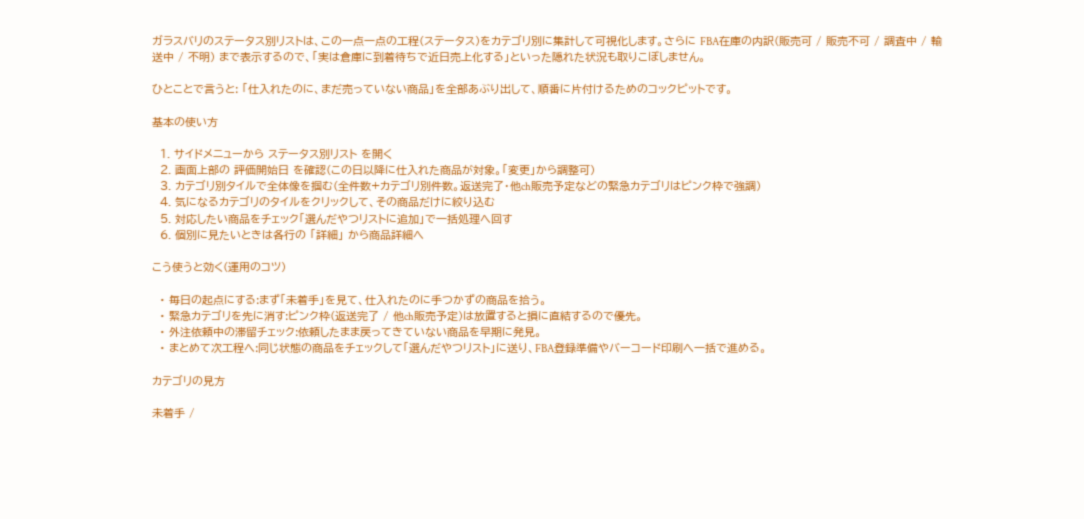ガラスバリのステータス別リストは、この一点一点の工程(ステータス)をカテゴリ別に集計して可視化します。さらに FBA在庫の内訳(販売可 / 販売不可 / 調査中 / 輸送中 / 不明) まで表示するので、「実は倉庫に到着待ちで近日売上化する」といった隠れた状況も取りこぼしません。

ひとことで言うと: 「仕入れたのに、まだ売っていない商品」を全部あぶり出して、順番に片付けるためのコックピットです。

基本の使い方

  1. サイドメニューから ステータス別リスト を開く
  2. 画面上部の 評価開始日 を確認(この日以降に仕入れた商品が対象。「変更」から調整可)
  3. カテゴリ別タイルで全体像を掴む(全件数+カテゴリ別件数。返送完了・他ch販売予定などの緊急カテゴリはピンク枠で強調)
  4. 気になるカテゴリのタイルをクリックして、その商品だけに絞り込む
  5. 対応したい商品をチェック「選んだやつリストに追加」で一括処理へ回す
  6. 個別に見たいときは各行の 「詳細」 から商品詳細へ

こう使うと効く(運用のコツ)

  • 毎日の起点にする:まず「未着手」を見て、仕入れたのに手つかずの商品を拾う。
  • 緊急カテゴリを先に消す:ピンク枠(返送完了 / 他ch販売予定)は放置すると損に直結するので優先。
  • 外注依頼中の滞留チェック:依頼したまま戻ってきていない商品を早期に発見。
  • まとめて次工程へ:同じ状態の商品をチェックして「選んだやつリスト」に送り、FBA登録準備やバーコード印刷へ一括で進める。

カテゴリの見方

未着手 /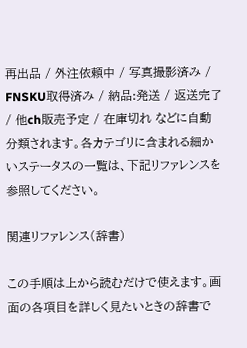再出品 / 外注依頼中 / 写真撮影済み / FNSKU取得済み / 納品:発送 / 返送完了 / 他ch販売予定 / 在庫切れ などに自動分類されます。各カテゴリに含まれる細かいステータスの一覧は、下記リファレンスを参照してください。

関連リファレンス(辞書)

この手順は上から読むだけで使えます。画面の各項目を詳しく見たいときの辞書で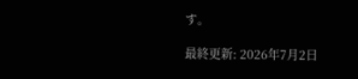す。

最終更新: 2026年7月2日